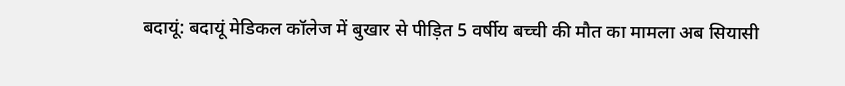बदायूं: बदायूं मेडिकल कॉलेज में बुखार से पीड़ित 5 वर्षीय बच्ची की मौत का मामला अब सियासी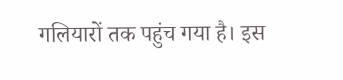गलियारों तक पहुंच गया है। इस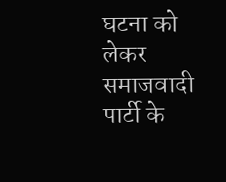घटना को लेकर समाजवादी पार्टी के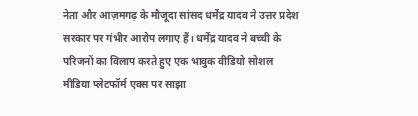नेता और आज़मगढ़ के मौजूदा सांसद धर्मेंद्र यादव ने उत्तर प्रदेश सरकार पर गंभीर आरोप लगाए हैं। धर्मेंद्र यादव ने बच्ची के परिजनों का विलाप करते हुए एक भावुक वीडियो सोशल मीडिया प्लेटफॉर्म एक्स पर साझा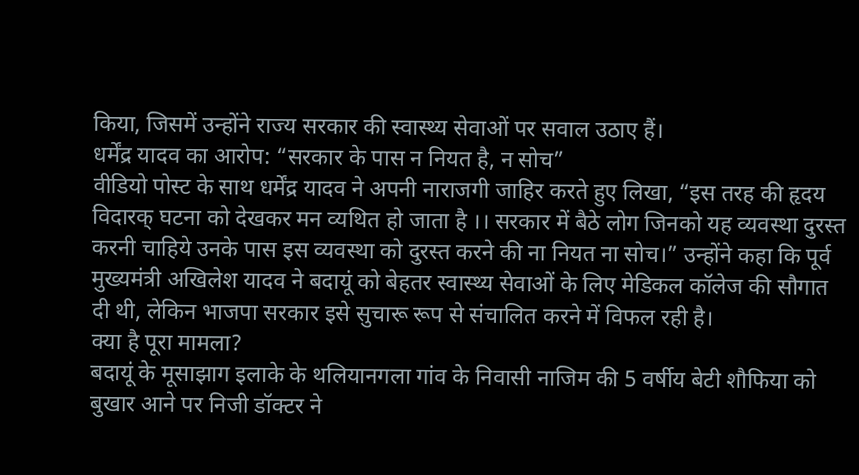किया, जिसमें उन्होंने राज्य सरकार की स्वास्थ्य सेवाओं पर सवाल उठाए हैं।
धर्मेंद्र यादव का आरोप: “सरकार के पास न नियत है, न सोच”
वीडियो पोस्ट के साथ धर्मेंद्र यादव ने अपनी नाराजगी जाहिर करते हुए लिखा, “इस तरह की हृदय विदारक् घटना को देखकर मन व्यथित हो जाता है ।। सरकार में बैठे लोग जिनको यह व्यवस्था दुरस्त करनी चाहिये उनके पास इस व्यवस्था को दुरस्त करने की ना नियत ना सोच।” उन्होंने कहा कि पूर्व मुख्यमंत्री अखिलेश यादव ने बदायूं को बेहतर स्वास्थ्य सेवाओं के लिए मेडिकल कॉलेज की सौगात दी थी, लेकिन भाजपा सरकार इसे सुचारू रूप से संचालित करने में विफल रही है।
क्या है पूरा मामला?
बदायूं के मूसाझाग इलाके के थलियानगला गांव के निवासी नाजिम की 5 वर्षीय बेटी शौफिया को बुखार आने पर निजी डॉक्टर ने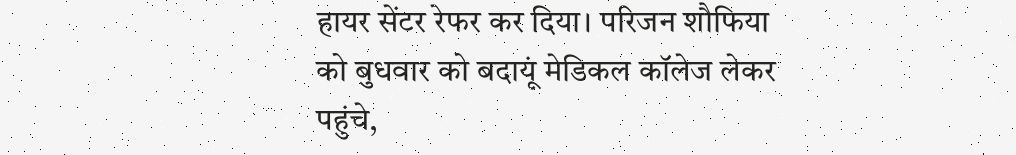हायर सेंटर रेफर कर दिया। परिजन शौफिया को बुधवार को बदायूं मेडिकल कॉलेज लेकर पहुंचे,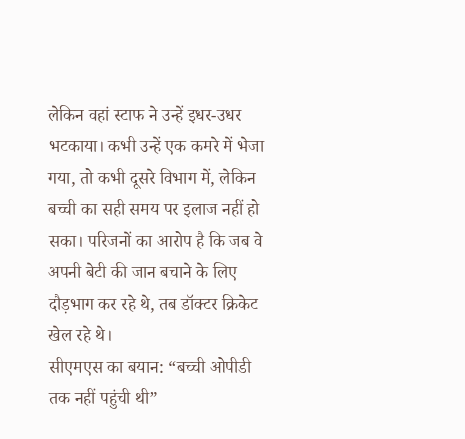लेकिन वहां स्टाफ ने उन्हें इधर-उधर भटकाया। कभी उन्हें एक कमरे में भेजा गया, तो कभी दूसरे विभाग में, लेकिन बच्ची का सही समय पर इलाज नहीं हो सका। परिजनों का आरोप है कि जब वे अपनी बेटी की जान बचाने के लिए दौड़भाग कर रहे थे, तब डॉक्टर क्रिकेट खेल रहे थे।
सीएमएस का बयान: “बच्ची ओपीडी तक नहीं पहुंची थी”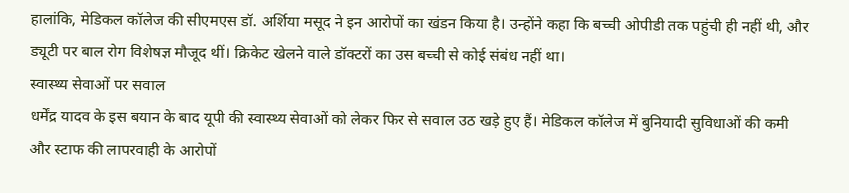हालांकि, मेडिकल कॉलेज की सीएमएस डॉ. अर्शिया मसूद ने इन आरोपों का खंडन किया है। उन्होंने कहा कि बच्ची ओपीडी तक पहुंची ही नहीं थी, और ड्यूटी पर बाल रोग विशेषज्ञ मौजूद थीं। क्रिकेट खेलने वाले डॉक्टरों का उस बच्ची से कोई संबंध नहीं था।
स्वास्थ्य सेवाओं पर सवाल
धर्मेंद्र यादव के इस बयान के बाद यूपी की स्वास्थ्य सेवाओं को लेकर फिर से सवाल उठ खड़े हुए हैं। मेडिकल कॉलेज में बुनियादी सुविधाओं की कमी और स्टाफ की लापरवाही के आरोपों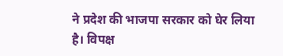ने प्रदेश की भाजपा सरकार को घेर लिया है। विपक्ष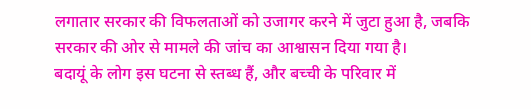लगातार सरकार की विफलताओं को उजागर करने में जुटा हुआ है, जबकि सरकार की ओर से मामले की जांच का आश्वासन दिया गया है।
बदायूं के लोग इस घटना से स्तब्ध हैं, और बच्ची के परिवार में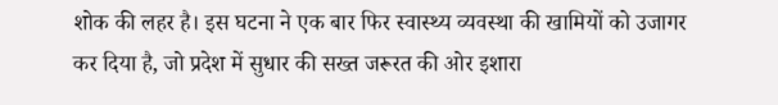शोक की लहर है। इस घटना ने एक बार फिर स्वास्थ्य व्यवस्था की खामियों को उजागर कर दिया है, जो प्रदेश में सुधार की सख्त जरूरत की ओर इशारा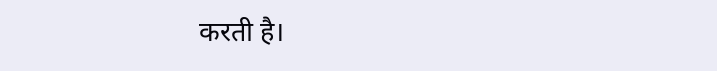करती है।